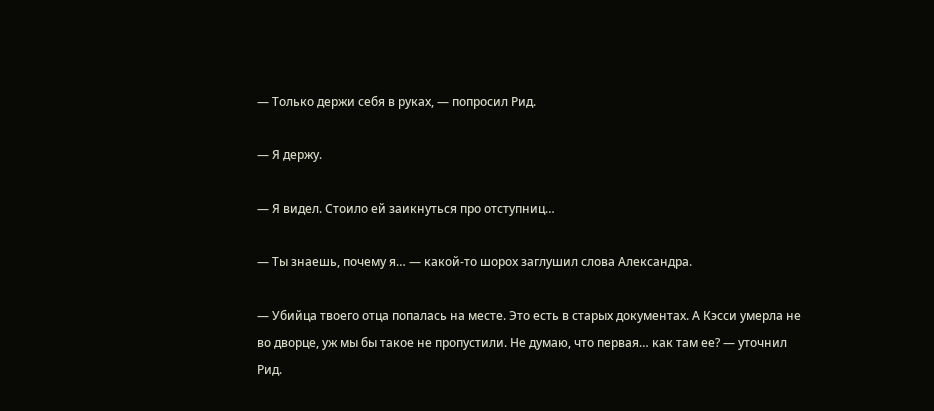— Только держи себя в руках, — попросил Рид.

— Я держу.

— Я видел. Стоило ей заикнуться про отступниц…

— Ты знаешь, почему я… — какой-то шорох заглушил слова Александра.

— Убийца твоего отца попалась на месте. Это есть в старых документах. А Кэсси умерла не во дворце, уж мы бы такое не пропустили. Не думаю, что первая… как там ее? — уточнил Рид.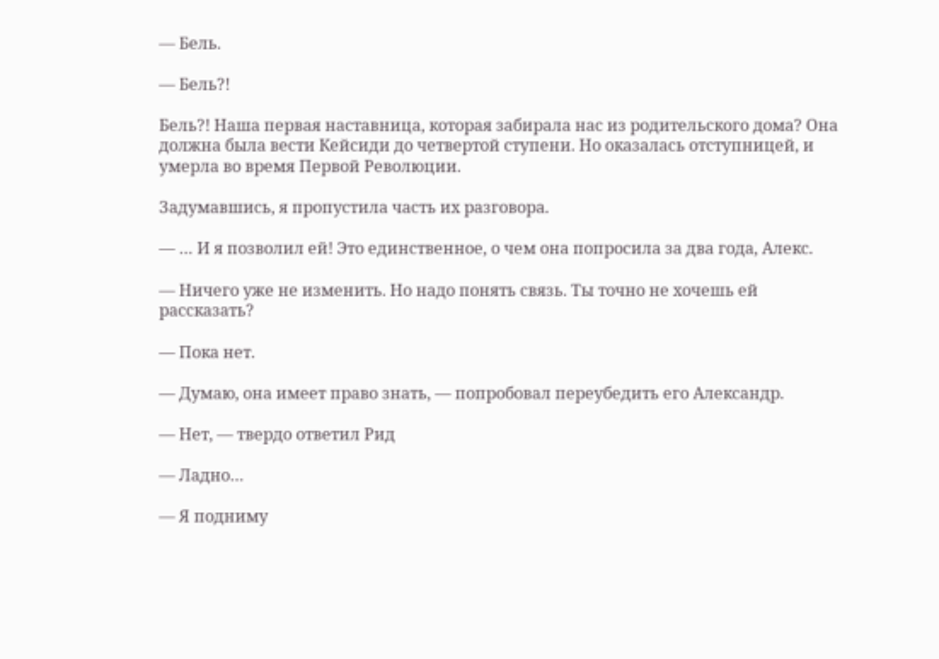— Бель.

— Бель?!

Бель?! Наша первая наставница, которая забирала нас из родительского дома? Она должна была вести Кейсиди до четвертой ступени. Но оказалась отступницей, и умерла во время Первой Революции.

Задумавшись, я пропустила часть их разговора.

— … И я позволил ей! Это единственное, о чем она попросила за два года, Алекс.

— Ничего уже не изменить. Но надо понять связь. Ты точно не хочешь ей рассказать?

— Пока нет.

— Думаю, она имеет право знать, — попробовал переубедить его Александр.

— Нет, — твердо ответил Рид

— Ладно…

— Я подниму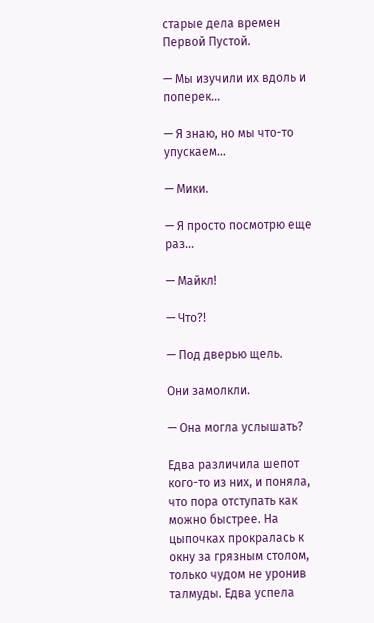старые дела времен Первой Пустой.

— Мы изучили их вдоль и поперек…

— Я знаю, но мы что-то упускаем…

— Мики.

— Я просто посмотрю еще раз…

— Майкл!

— Что?!

— Под дверью щель.

Они замолкли.

— Она могла услышать?

Едва различила шепот кого-то из них, и поняла, что пора отступать как можно быстрее. На цыпочках прокралась к окну за грязным столом, только чудом не уронив талмуды. Едва успела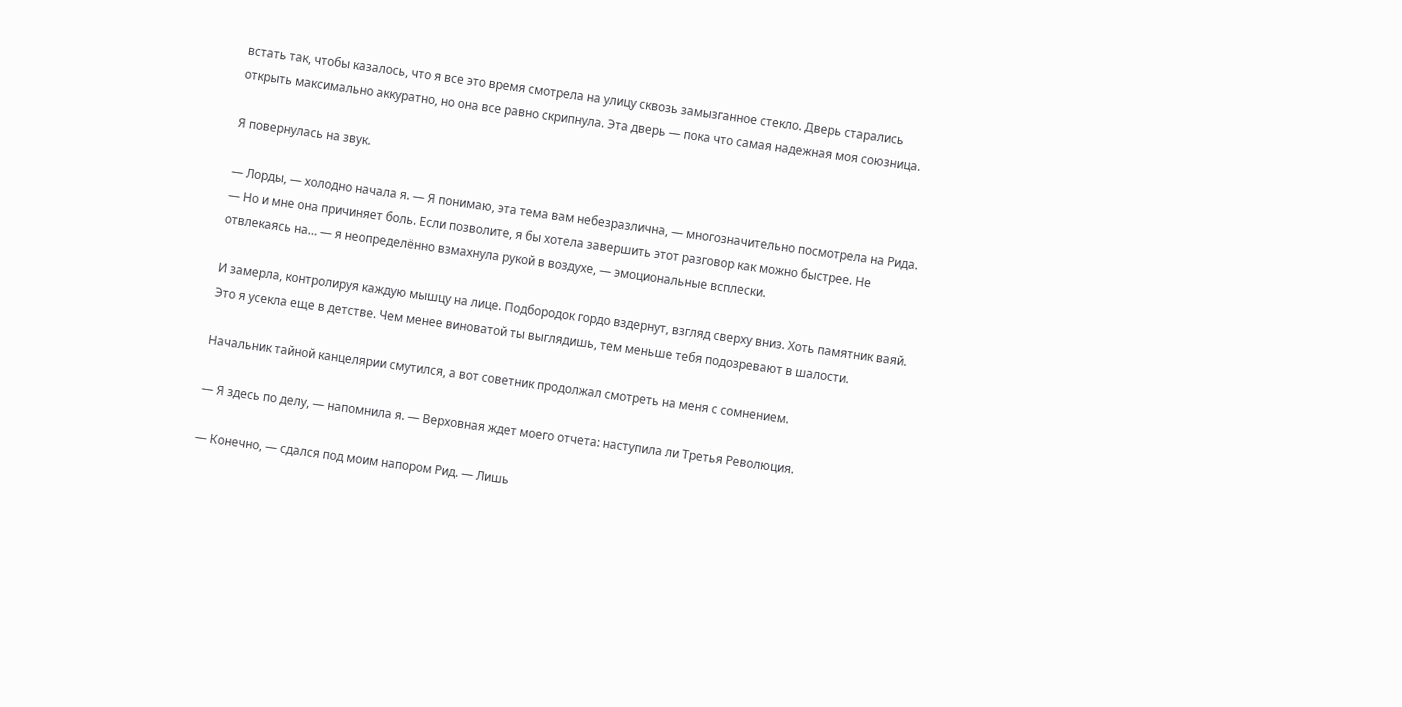встать так, чтобы казалось, что я все это время смотрела на улицу сквозь замызганное стекло. Дверь старались открыть максимально аккуратно, но она все равно скрипнула. Эта дверь — пока что самая надежная моя союзница.

Я повернулась на звук.

— Лорды, — холодно начала я. — Я понимаю, эта тема вам небезразлична, — многозначительно посмотрела на Рида. — Но и мне она причиняет боль. Если позволите, я бы хотела завершить этот разговор как можно быстрее. Не отвлекаясь на… — я неопределённо взмахнула рукой в воздухе, — эмоциональные всплески.

И замерла, контролируя каждую мышцу на лице. Подбородок гордо вздернут, взгляд сверху вниз. Хоть памятник ваяй. Это я усекла еще в детстве. Чем менее виноватой ты выглядишь, тем меньше тебя подозревают в шалости.

Начальник тайной канцелярии смутился, а вот советник продолжал смотреть на меня с сомнением.

— Я здесь по делу, — напомнила я. — Верховная ждет моего отчета: наступила ли Третья Революция.

— Конечно, — сдался под моим напором Рид. — Лишь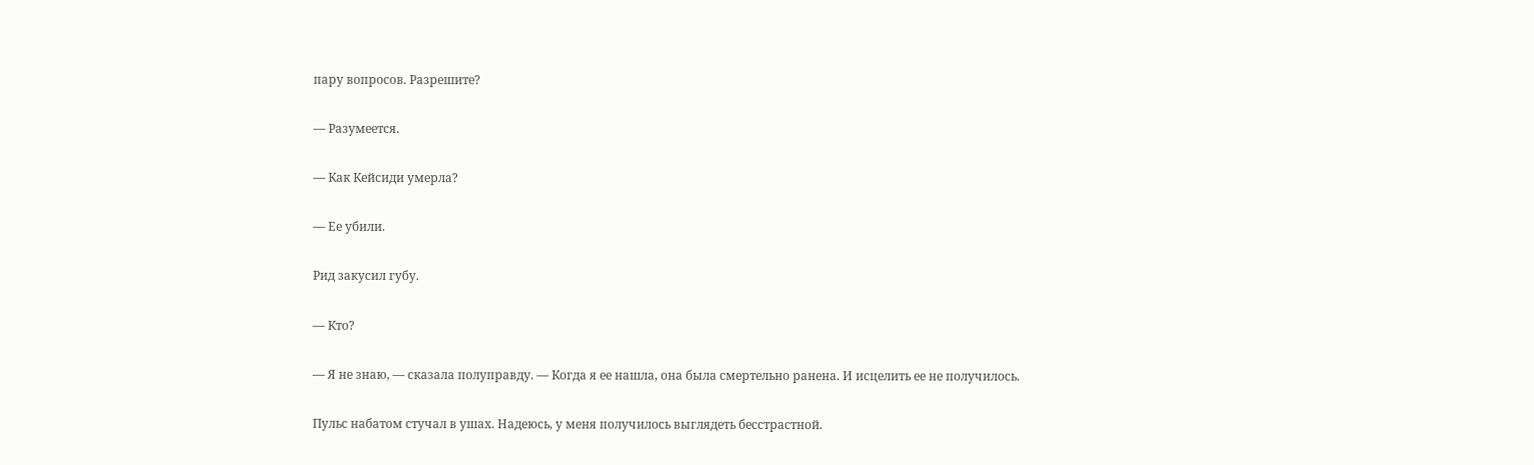пару вопросов. Разрешите?

— Разумеется.

— Как Кейсиди умерла?

— Ее убили.

Рид закусил губу.

— Кто?

— Я не знаю, — сказала полуправду. — Когда я ее нашла, она была смертельно ранена. И исцелить ее не получилось.

Пульс набатом стучал в ушах. Надеюсь, у меня получилось выглядеть бесстрастной.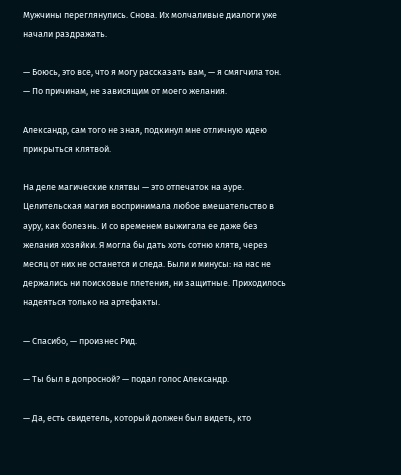Мужчины переглянулись. Снова. Их молчаливые диалоги уже начали раздражать.

— Боюсь, это все, что я могу рассказать вам, — я смягчила тон. — По причинам, не зависящим от моего желания.

Александр, сам того не зная, подкинул мне отличную идею прикрыться клятвой.

На деле магические клятвы — это отпечаток на ауре. Целительская магия воспринимала любое вмешательство в ауру, как болезнь. И со временем выжигала ее даже без желания хозяйки. Я могла бы дать хоть сотню клятв, через месяц от них не останется и следа. Были и минусы: на нас не держались ни поисковые плетения, ни защитные. Приходилось надеяться только на артефакты.

— Спасибо, — произнес Рид.

— Ты был в допросной? — подал голос Александр.

— Да, есть свидетель, который должен был видеть, кто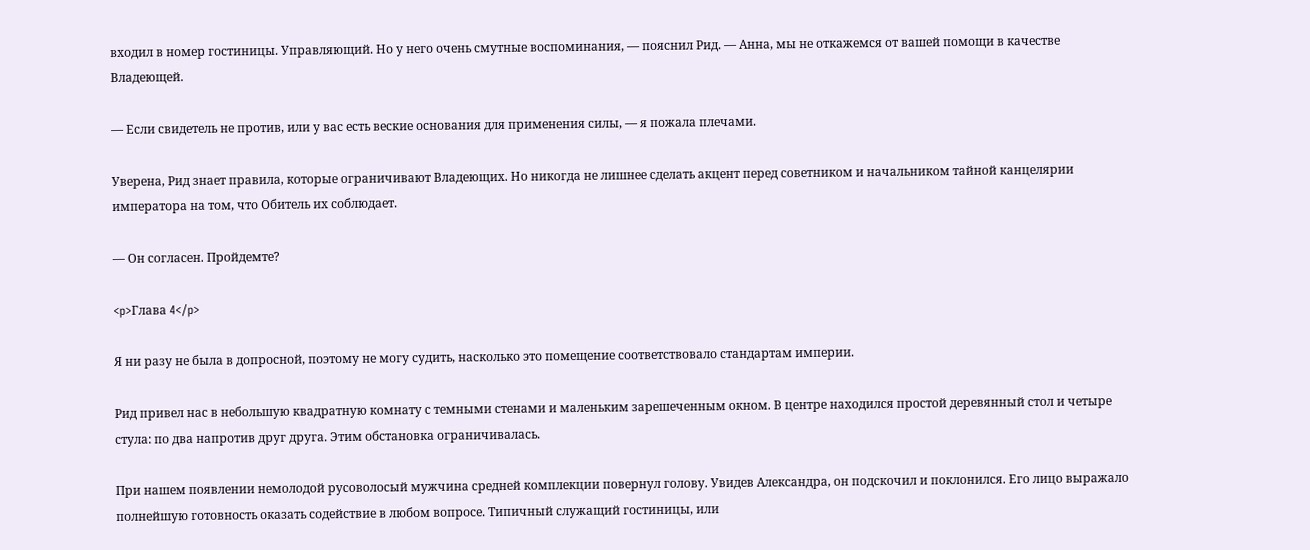входил в номер гостиницы. Управляющий. Но у него очень смутные воспоминания, — пояснил Рид. — Анна, мы не откажемся от вашей помощи в качестве Владеющей.

— Если свидетель не против, или у вас есть веские основания для применения силы, — я пожала плечами.

Уверена, Рид знает правила, которые ограничивают Владеющих. Но никогда не лишнее сделать акцент перед советником и начальником тайной канцелярии императора на том, что Обитель их соблюдает.

— Он согласен. Пройдемте?

<p>Глава 4</p>

Я ни разу не была в допросной, поэтому не могу судить, насколько это помещение соответствовало стандартам империи.

Рид привел нас в небольшую квадратную комнату с темными стенами и маленьким зарешеченным окном. В центре находился простой деревянный стол и четыре стула: по два напротив друг друга. Этим обстановка ограничивалась.

При нашем появлении немолодой русоволосый мужчина средней комплекции повернул голову. Увидев Александра, он подскочил и поклонился. Его лицо выражало полнейшую готовность оказать содействие в любом вопросе. Типичный служащий гостиницы, или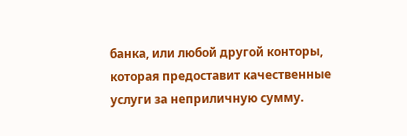банка, или любой другой конторы, которая предоставит качественные услуги за неприличную сумму.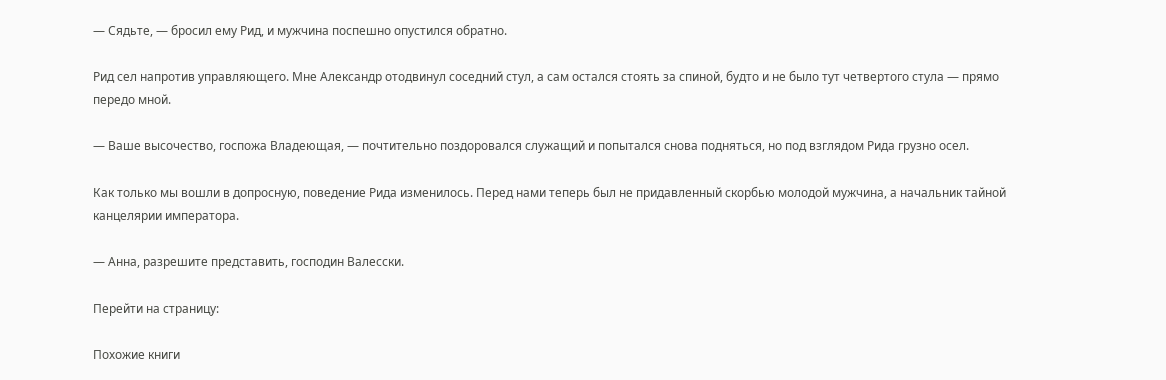— Сядьте, — бросил ему Рид, и мужчина поспешно опустился обратно.

Рид сел напротив управляющего. Мне Александр отодвинул соседний стул, а сам остался стоять за спиной, будто и не было тут четвертого стула — прямо передо мной.

— Ваше высочество, госпожа Владеющая, — почтительно поздоровался служащий и попытался снова подняться, но под взглядом Рида грузно осел.

Как только мы вошли в допросную, поведение Рида изменилось. Перед нами теперь был не придавленный скорбью молодой мужчина, а начальник тайной канцелярии императора.

— Анна, разрешите представить, господин Валесски.

Перейти на страницу:

Похожие книги